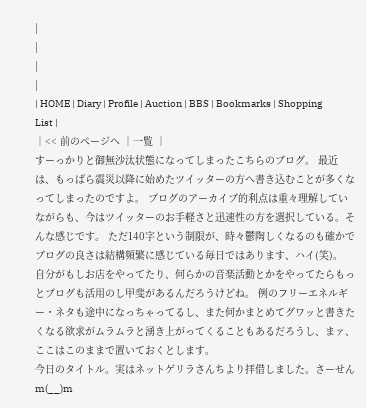|
|
|
|
| HOME | Diary | Profile | Auction | BBS | Bookmarks | Shopping List |
│<< 前のページへ │一覧 │
すーっかりと御無沙汰状態になってしまったこちらのブログ。 最近は、もっぱら震災以降に始めたツイッターの方へ書き込むことが多くなってしまったのですよ。 ブログのアーカイブ的利点は重々理解していながらも、今はツイッターのお手軽さと迅速性の方を選択している。そんな感じです。 ただ140字という制限が、時々鬱陶しくなるのも確かでブログの良さは結構頻繁に感じている毎日ではあります、ハイ(笑)。 自分がもしお店をやってたり、何らかの音楽活動とかをやってたらもっとブログも活用のし甲斐があるんだろうけどね。 例のフリーエネルギー・ネタも途中になっちゃってるし、また何かまとめてグワッと書きたくなる欲求がムラムラと湧き上がってくることもあるだろうし、まァ、ここはこのままで置いておくとします。
今日のタイトル。実はネットゲリラさんちより拝借しました。さーせんm(__)m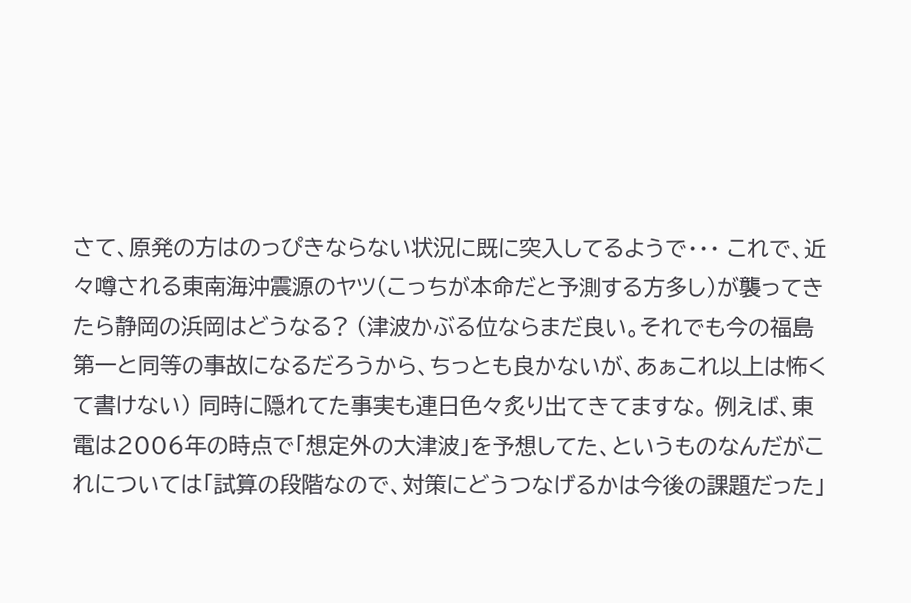さて、原発の方はのっぴきならない状況に既に突入してるようで・・・ これで、近々噂される東南海沖震源のヤツ(こっちが本命だと予測する方多し)が襲ってきたら静岡の浜岡はどうなる? (津波かぶる位ならまだ良い。それでも今の福島第一と同等の事故になるだろうから、ちっとも良かないが、あぁこれ以上は怖くて書けない) 同時に隠れてた事実も連日色々炙り出てきてますな。 例えば、東電は2006年の時点で「想定外の大津波」を予想してた、というものなんだがこれについては「試算の段階なので、対策にどうつなげるかは今後の課題だった」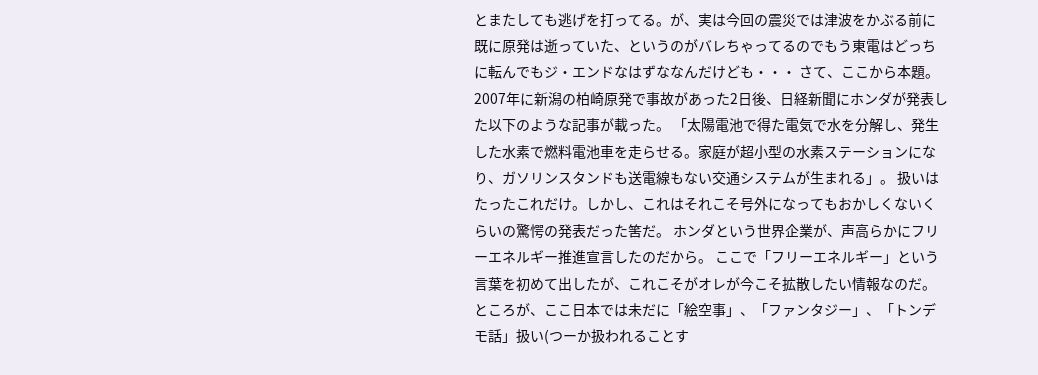とまたしても逃げを打ってる。が、実は今回の震災では津波をかぶる前に既に原発は逝っていた、というのがバレちゃってるのでもう東電はどっちに転んでもジ・エンドなはずななんだけども・・・ さて、ここから本題。 2007年に新潟の柏崎原発で事故があった2日後、日経新聞にホンダが発表した以下のような記事が載った。 「太陽電池で得た電気で水を分解し、発生した水素で燃料電池車を走らせる。家庭が超小型の水素ステーションになり、ガソリンスタンドも送電線もない交通システムが生まれる」。 扱いはたったこれだけ。しかし、これはそれこそ号外になってもおかしくないくらいの驚愕の発表だった筈だ。 ホンダという世界企業が、声高らかにフリーエネルギー推進宣言したのだから。 ここで「フリーエネルギー」という言葉を初めて出したが、これこそがオレが今こそ拡散したい情報なのだ。 ところが、ここ日本では未だに「絵空事」、「ファンタジー」、「トンデモ話」扱い(つーか扱われることす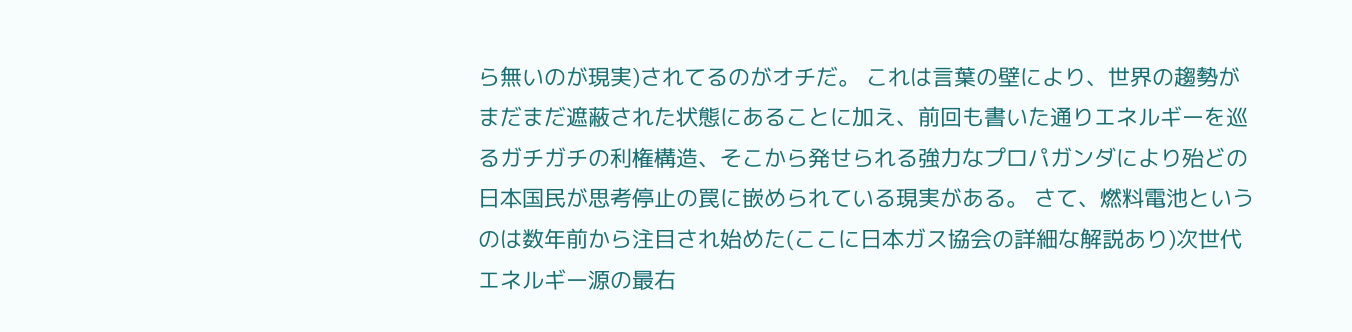ら無いのが現実)されてるのがオチだ。 これは言葉の壁により、世界の趨勢がまだまだ遮蔽された状態にあることに加え、前回も書いた通りエネルギーを巡るガチガチの利権構造、そこから発せられる強力なプロパガンダにより殆どの日本国民が思考停止の罠に嵌められている現実がある。 さて、燃料電池というのは数年前から注目され始めた(ここに日本ガス協会の詳細な解説あり)次世代エネルギー源の最右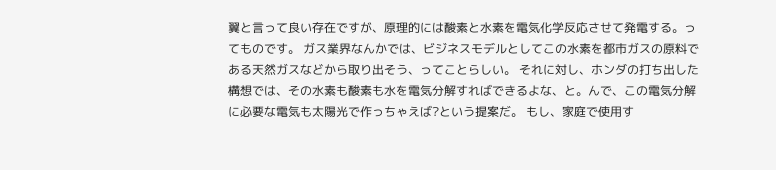翼と言って良い存在ですが、原理的には酸素と水素を電気化学反応させて発電する。ってものです。 ガス業界なんかでは、ビジネスモデルとしてこの水素を都市ガスの原料である天然ガスなどから取り出そう、ってことらしい。 それに対し、ホンダの打ち出した構想では、その水素も酸素も水を電気分解すればできるよな、と。んで、この電気分解に必要な電気も太陽光で作っちゃえば?という提案だ。 もし、家庭で使用す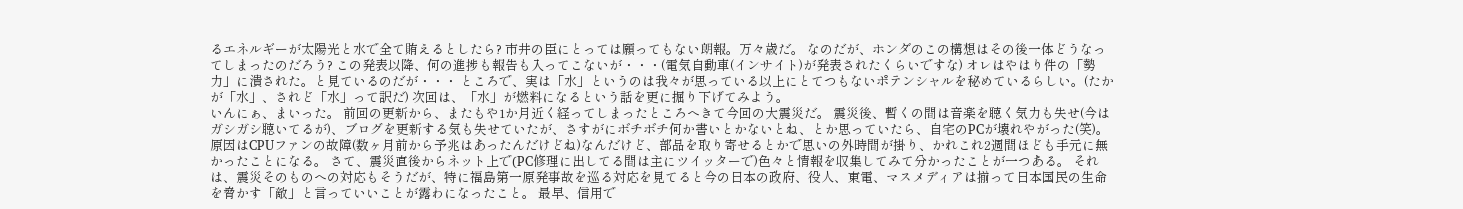るエネルギーが太陽光と水で全て賄えるとしたら? 市井の臣にとっては願ってもない朗報。万々歳だ。 なのだが、ホンダのこの構想はその後一体どうなってしまったのだろう? この発表以降、何の進捗も報告も入ってこないが・・・(電気自動車(インサイト)が発表されたくらいですな) オレはやはり件の「勢力」に潰された。と見ているのだが・・・ ところで、実は「水」というのは我々が思っている以上にとてつもないポテンシャルを秘めているらしい。(たかが「水」、されど「水」って訳だ) 次回は、「水」が燃料になるという話を更に掘り下げてみよう。
いんにぁ、まいった。 前回の更新から、またもや1か月近く経ってしまったところへきて今回の大震災だ。 震災後、暫くの間は音楽を聴く気力も失せ(今はガシガシ聴いてるが)、ブログを更新する気も失せていたが、さすがにボチボチ何か書いとかないとね、とか思っていたら、自宅のPCが壊れやがった(笑)。 原因はCPUファンの故障(数ヶ月前から予兆はあったんだけどね)なんだけど、部品を取り寄せるとかで思いの外時間が掛り、かれこれ2週間ほども手元に無かったことになる。 さて、震災直後からネット上で(PC修理に出してる間は主にツイッターで)色々と情報を収集してみて分かったことが一つある。 それは、震災そのものへの対応もそうだが、特に福島第一原発事故を巡る対応を見てると今の日本の政府、役人、東電、マスメディアは揃って日本国民の生命を脅かす「敵」と言っていいことが露わになったこと。 最早、信用で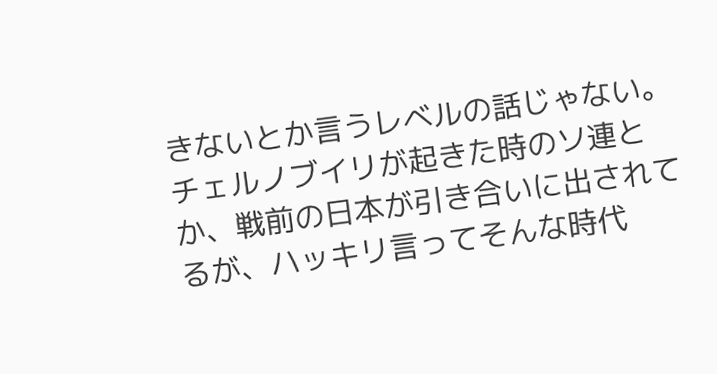きないとか言うレベルの話じゃない。 チェルノブイリが起きた時のソ連とか、戦前の日本が引き合いに出されてるが、ハッキリ言ってそんな時代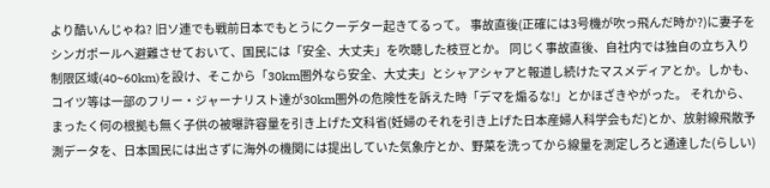より酷いんじゃね? 旧ソ連でも戦前日本でもとうにクーデター起きてるって。 事故直後(正確には3号機が吹っ飛んだ時か?)に妻子をシンガポールへ避難させておいて、国民には「安全、大丈夫」を吹聴した枝豆とか。 同じく事故直後、自社内では独自の立ち入り制限区域(40~60km)を設け、そこから「30km圏外なら安全、大丈夫」とシャアシャアと報道し続けたマスメディアとか。しかも、コイツ等は一部のフリー・ジャーナリスト達が30km圏外の危険性を訴えた時「デマを煽るな!」とかほざきやがった。 それから、まったく何の根拠も無く子供の被曝許容量を引き上げた文科省(妊婦のそれを引き上げた日本産婦人科学会もだ)とか、放射線飛散予測データを、日本国民には出さずに海外の機関には提出していた気象庁とか、野菜を洗ってから線量を測定しろと通達した(らしい)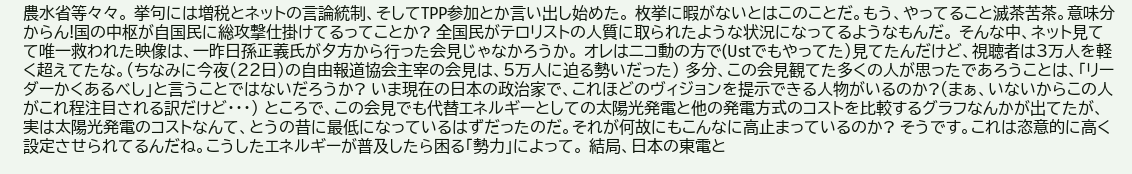農水省等々々。 挙句には増税とネットの言論統制、そしてTPP参加とか言い出し始めた。 枚挙に暇がないとはこのことだ。もう、やってること滅茶苦茶。意味分からん!国の中枢が自国民に総攻撃仕掛けてるってことか? 全国民がテロリストの人質に取られたような状況になってるようなもんだ。 そんな中、ネット見てて唯一救われた映像は、一昨日孫正義氏が夕方から行った会見じゃなかろうか。 オレはニコ動の方で(Ustでもやってた)見てたんだけど、視聴者は3万人を軽く超えてたな。(ちなみに今夜(22日)の自由報道協会主宰の会見は、5万人に迫る勢いだった) 多分、この会見観てた多くの人が思ったであろうことは、「リーダーかくあるべし」と言うことではないだろうか? いま現在の日本の政治家で、これほどのヴィジョンを提示できる人物がいるのか?(まぁ、いないからこの人がこれ程注目される訳だけど・・・) ところで、この会見でも代替エネルギーとしての太陽光発電と他の発電方式のコストを比較するグラフなんかが出てたが、実は太陽光発電のコストなんて、とうの昔に最低になっているはずだったのだ。それが何故にもこんなに高止まっているのか? そうです。これは恣意的に高く設定させられてるんだね。こうしたエネルギーが普及したら困る「勢力」によって。 結局、日本の東電と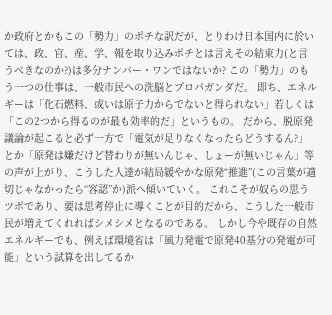か政府とかもこの「勢力」のポチな訳だが、とりわけ日本国内に於いては、政、官、産、学、報を取り込みポチとは言えその結束力(と言うべきなのか?)は多分ナンバー・ワンではないか? この「勢力」のもう一つの仕事は、一般市民への洗脳とプロパガンダだ。 即ち、エネルギーは「化石燃料、或いは原子力からでないと得られない」若しくは「この2つから得るのが最も効率的だ」というもの。 だから、脱原発議論が起こると必ず一方で「電気が足りなくなったらどうするん?」とか「原発は嫌だけど替わりが無いんじゃ、しょーが無いじゃん」等の声が上がり、こうした人達が結局緩やかな原発“推進”(この言葉が適切じゃなかったら“容認”か)派へ傾いていく。 これこそが奴らの思うツボであり、要は思考停止に導くことが目的だから、こうした一般市民が増えてくれればシメシメとなるのである。 しかし今や既存の自然エネルギーでも、例えば環境省は「風力発電で原発40基分の発電が可能」という試算を出してるか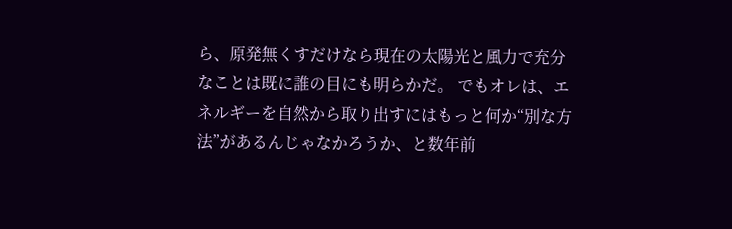ら、原発無くすだけなら現在の太陽光と風力で充分なことは既に誰の目にも明らかだ。 でもオレは、エネルギーを自然から取り出すにはもっと何か“別な方法”があるんじゃなかろうか、と数年前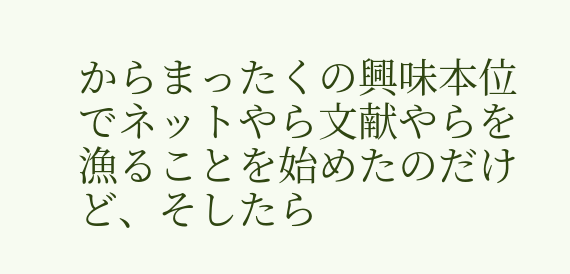からまったくの興味本位でネットやら文献やらを漁ることを始めたのだけど、そしたら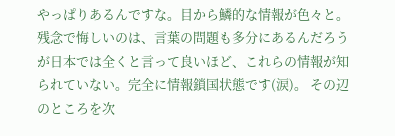やっぱりあるんですな。目から鱗的な情報が色々と。 残念で悔しいのは、言葉の問題も多分にあるんだろうが日本では全くと言って良いほど、これらの情報が知られていない。完全に情報鎖国状態です(涙)。 その辺のところを次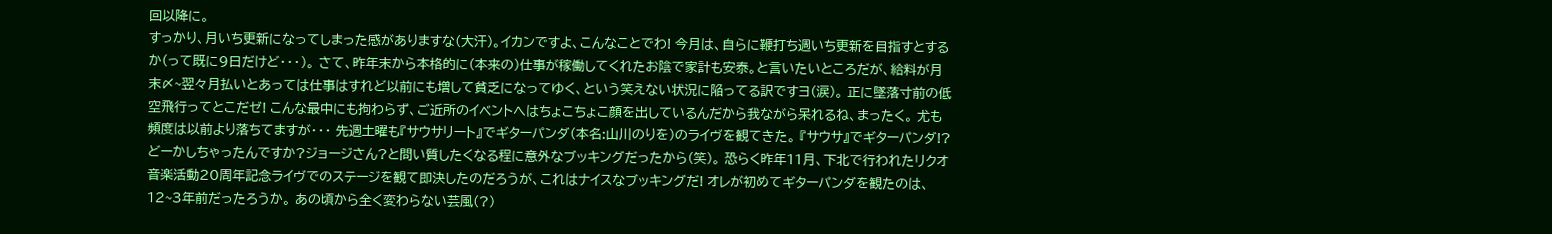回以降に。
すっかり、月いち更新になってしまった感がありますな(大汗)。イカンですよ、こんなことでわ! 今月は、自らに鞭打ち週いち更新を目指すとするか(って既に9日だけど・・・)。 さて、昨年末から本格的に(本来の)仕事が稼働してくれたお陰で家計も安泰。と言いたいところだが、給料が月末〆~翌々月払いとあっては仕事はすれど以前にも増して貧乏になってゆく、という笑えない状況に陥ってる訳ですヨ(涙)。 正に墜落寸前の低空飛行ってとこだゼ! こんな最中にも拘わらず、ご近所のイベントへはちょこちょこ顔を出しているんだから我ながら呆れるね、まったく。 尤も頻度は以前より落ちてますが・・・ 先週土曜も『サウサリート』でギターパンダ(本名:山川のりを)のライヴを観てきた。 『サウサ』でギターパンダ!? どーかしちゃったんですか?ジョージさん?と問い質したくなる程に意外なブッキングだったから(笑)。 恐らく昨年11月、下北で行われたリクオ音楽活動20周年記念ライヴでのステージを観て即決したのだろうが、これはナイスなブッキングだ! オレが初めてギターパンダを観たのは、12~3年前だったろうか。 あの頃から全く変わらない芸風(?)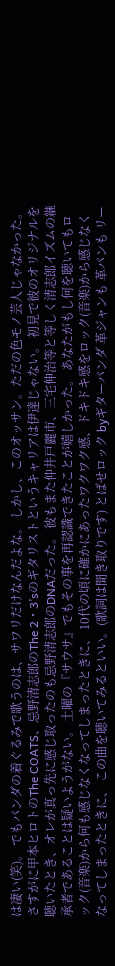は凄い(笑)。 でもパンダの着ぐるみで歌うのは、サワリだけなんだよな。 しかし、このオッサン。ただの色モノ芸人じゃなかった。 さすがに甲本ヒロトのThe COATS、忌野清志郎のThe 2・3’sのギタリストというキャリアは伊達じゃない。 初見で彼のオリジナルを聴いたとき、オレが真っ先に感じ取ったのも忌野清志郎のDNAだった。 彼もまた仲井戸麗市、三宅伸治等と等しく清志郎イズムの継承者であることは疑いようがない。 土曜の『サウサ』でもその事を再認識できたことが嬉しかった。 あなたがもし何を聴いてもロック(音楽)から何も感じなくなってしまったときに、 10代の頃に確かにあったワクワク感、ドキドキ感をロック(音楽)から感じなくなってしまったときに、 この曲を聴いてみるといい。(歌詞は聞き取りです) とばせロック byギターパンダ 革ジャンも 革パンも リー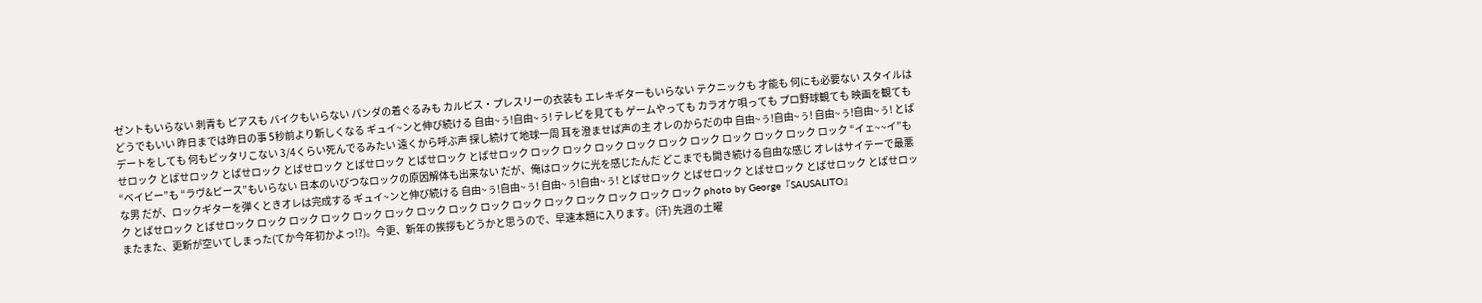ゼントもいらない 刺青も ピアスも バイクもいらない パンダの着ぐるみも カルピス・プレスリーの衣装も エレキギターもいらない テクニックも 才能も 何にも必要ない スタイルはどうでもいい 昨日までは昨日の事 5秒前より新しくなる ギュイ~ンと伸び続ける 自由~ぅ!自由~ぅ! テレビを見ても ゲームやっても カラオケ唄っても プロ野球観ても 映画を観ても デートをしても 何もピッタリこない 3/4くらい死んでるみたい 遠くから呼ぶ声 探し続けて地球一周 耳を澄ませば声の主 オレのからだの中 自由~ぅ!自由~ぅ! 自由~ぅ!自由~ぅ! とばせロック とばせロック とばせロック とばせロック とばせロック とばせロック とばせロック ロック ロック ロック ロック ロック ロック ロック ロック ロック ロック “イェ~~イ”も “ベイビー”も “ラヴ&ピース”もいらない 日本のいびつなロックの原因解体も出来ない だが、俺はロックに光を感じたんだ どこまでも開き続ける自由な感じ オレはサイテーで最悪な男 だが、ロックギターを弾くときオレは完成する ギュイ~ンと伸び続ける 自由~ぅ!自由~ぅ! 自由~ぅ!自由~ぅ! とばせロック とばせロック とばせロック とばせロック とばせロック とばせロック とばせロック ロック ロック ロック ロック ロック ロック ロック ロック ロック ロック ロック ロック ロック ロック photo by George『SAUSALITO』
またまた、更新が空いてしまった(てか今年初かよっ!?)。今更、新年の挨拶もどうかと思うので、早速本題に入ります。(汗) 先週の土曜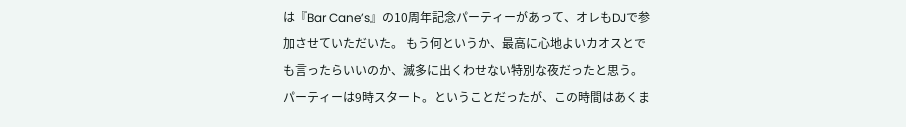は『Bar Cane’s』の10周年記念パーティーがあって、オレもDJで参加させていただいた。 もう何というか、最高に心地よいカオスとでも言ったらいいのか、滅多に出くわせない特別な夜だったと思う。 パーティーは9時スタート。ということだったが、この時間はあくま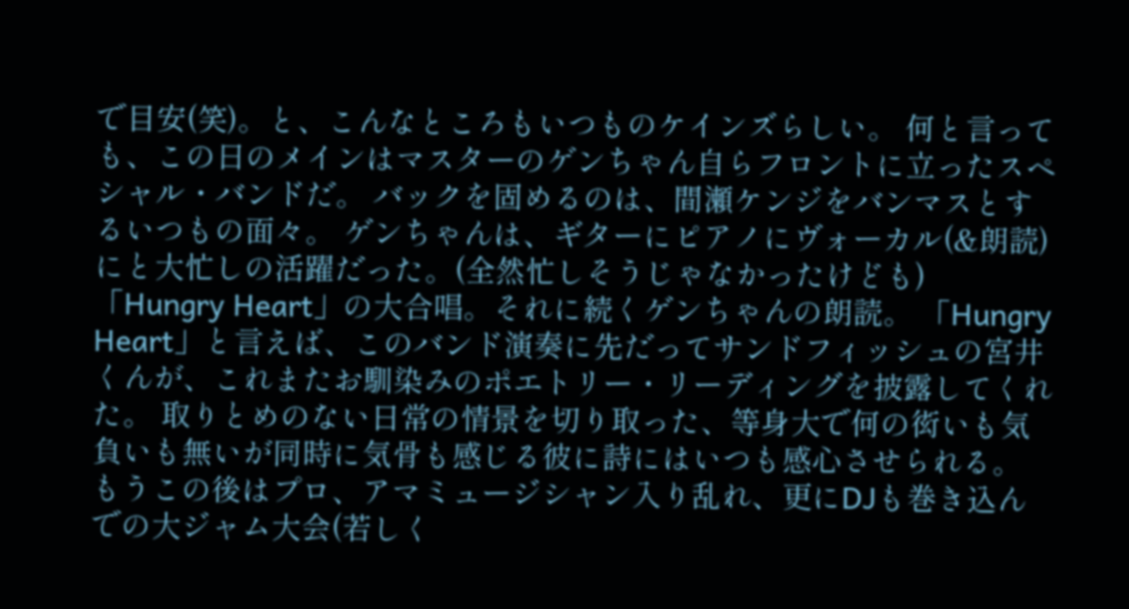で目安(笑)。と、こんなところもいつものケインズらしい。 何と言っても、この日のメインはマスターのゲンちゃん自らフロントに立ったスペシャル・バンドだ。 バックを固めるのは、間瀬ケンジをバンマスとするいつもの面々。 ゲンちゃんは、ギターにピアノにヴォーカル(&朗読)にと大忙しの活躍だった。(全然忙しそうじゃなかったけども) 「Hungry Heart」の大合唱。それに続くゲンちゃんの朗読。 「Hungry Heart」と言えば、このバンド演奏に先だってサンドフィッシュの宮井くんが、これまたお馴染みのポエトリー・リーディングを披露してくれた。 取りとめのない日常の情景を切り取った、等身大で何の衒いも気負いも無いが同時に気骨も感じる彼に詩にはいつも感心させられる。 もうこの後はプロ、アマミュージシャン入り乱れ、更にDJも巻き込んでの大ジャム大会(若しく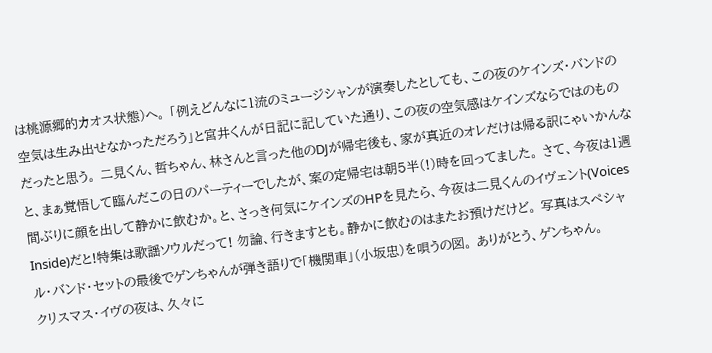は桃源郷的カオス状態)へ。 「例えどんなに1流のミュージシャンが演奏したとしても、この夜のケインズ・バンドの空気は生み出せなかっただろう」と宮井くんが日記に記していた通り、この夜の空気感はケインズならではのものだったと思う。 二見くん、哲ちゃん、林さんと言った他のDJが帰宅後も、家が真近のオレだけは帰る訳にゃいかんなと、まぁ覚悟して臨んだこの日のパーティーでしたが、案の定帰宅は朝5半(!)時を回ってました。 さて、今夜は1週間ぶりに顔を出して静かに飲むか。と、さっき何気にケインズのHPを見たら、今夜は二見くんのイヴェント(Voices Inside)だと!特集は歌謡ソウルだって! 勿論、行きますとも。静かに飲むのはまたお預けだけど。 写真はスペシャル・バンド・セットの最後でゲンちゃんが弾き語りで「機関車」(小坂忠)を唄うの図。 ありがとう、ゲンちゃん。
クリスマス・イヴの夜は、久々に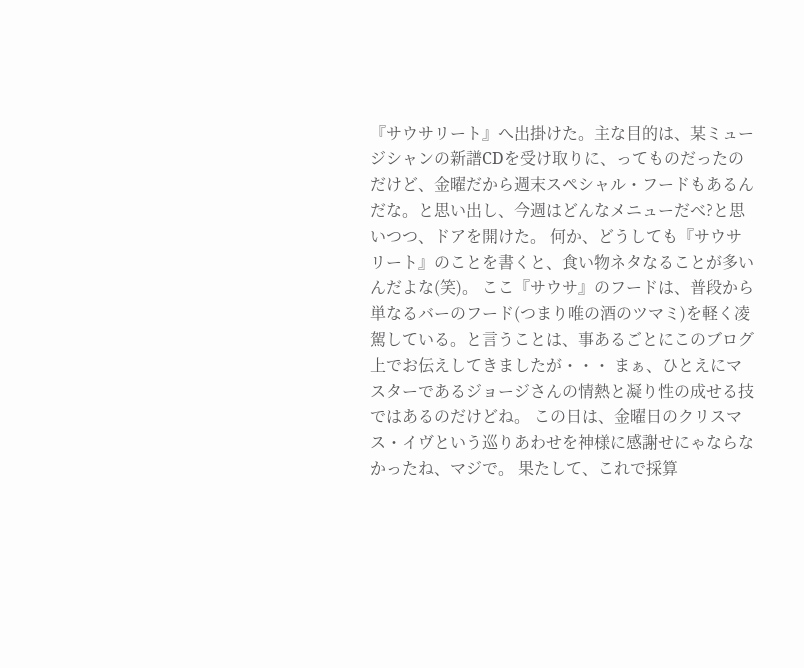『サウサリート』へ出掛けた。主な目的は、某ミュージシャンの新譜CDを受け取りに、ってものだったのだけど、金曜だから週末スペシャル・フードもあるんだな。と思い出し、今週はどんなメニューだべ?と思いつつ、ドアを開けた。 何か、どうしても『サウサリート』のことを書くと、食い物ネタなることが多いんだよな(笑)。 ここ『サウサ』のフードは、普段から単なるバーのフード(つまり唯の酒のツマミ)を軽く凌駕している。と言うことは、事あるごとにこのブログ上でお伝えしてきましたが・・・ まぁ、ひとえにマスターであるジョージさんの情熱と凝り性の成せる技ではあるのだけどね。 この日は、金曜日のクリスマス・イヴという巡りあわせを神様に感謝せにゃならなかったね、マジで。 果たして、これで採算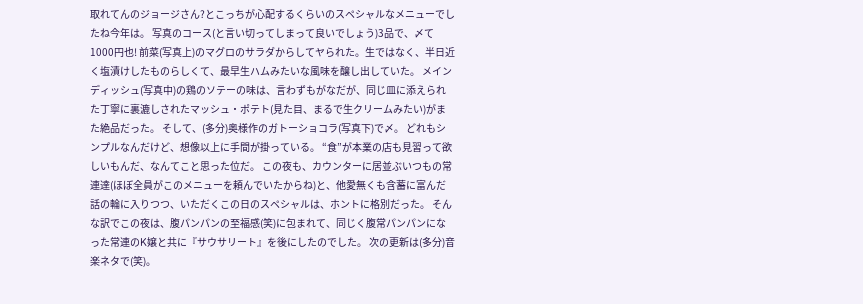取れてんのジョージさん?とこっちが心配するくらいのスペシャルなメニューでしたね今年は。 写真のコース(と言い切ってしまって良いでしょう)3品で、〆て1000円也! 前菜(写真上)のマグロのサラダからしてヤられた。生ではなく、半日近く塩漬けしたものらしくて、最早生ハムみたいな風味を醸し出していた。 メインディッシュ(写真中)の鶏のソテーの味は、言わずもがなだが、同じ皿に添えられた丁寧に裏漉しされたマッシュ・ポテト(見た目、まるで生クリームみたい)がまた絶品だった。 そして、(多分)奥様作のガトーショコラ(写真下)で〆。 どれもシンプルなんだけど、想像以上に手間が掛っている。 “食”が本業の店も見習って欲しいもんだ、なんてこと思った位だ。 この夜も、カウンターに居並ぶいつもの常連達(ほぼ全員がこのメニューを頼んでいたからね)と、他愛無くも含蓄に富んだ話の輪に入りつつ、いただくこの日のスペシャルは、ホントに格別だった。 そんな訳でこの夜は、腹パンパンの至福感(笑)に包まれて、同じく腹常パンパンになった常連のK嬢と共に『サウサリート』を後にしたのでした。 次の更新は(多分)音楽ネタで(笑)。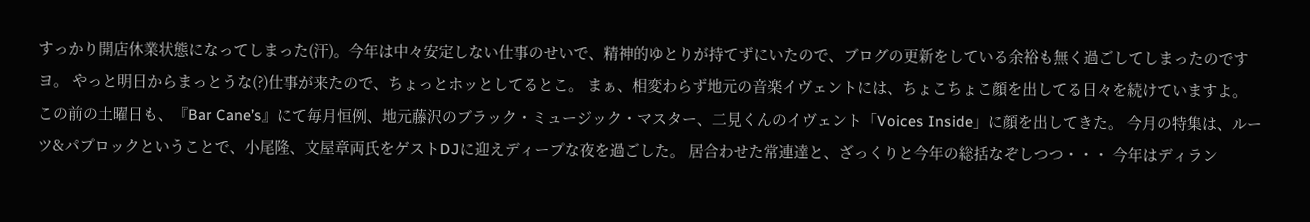すっかり開店休業状態になってしまった(汗)。今年は中々安定しない仕事のせいで、精神的ゆとりが持てずにいたので、ブログの更新をしている余裕も無く過ごしてしまったのですヨ。 やっと明日からまっとうな(?)仕事が来たので、ちょっとホッとしてるとこ。 まぁ、相変わらず地元の音楽イヴェントには、ちょこちょこ顔を出してる日々を続けていますよ。 この前の土曜日も、『Bar Cane’s』にて毎月恒例、地元藤沢のブラック・ミュージック・マスター、二見くんのイヴェント「Voices Inside」に顔を出してきた。 今月の特集は、ルーツ&パプロックということで、小尾隆、文屋章両氏をゲストDJに迎えディープな夜を過ごした。 居合わせた常連達と、ざっくりと今年の総括なぞしつつ・・・ 今年はディラン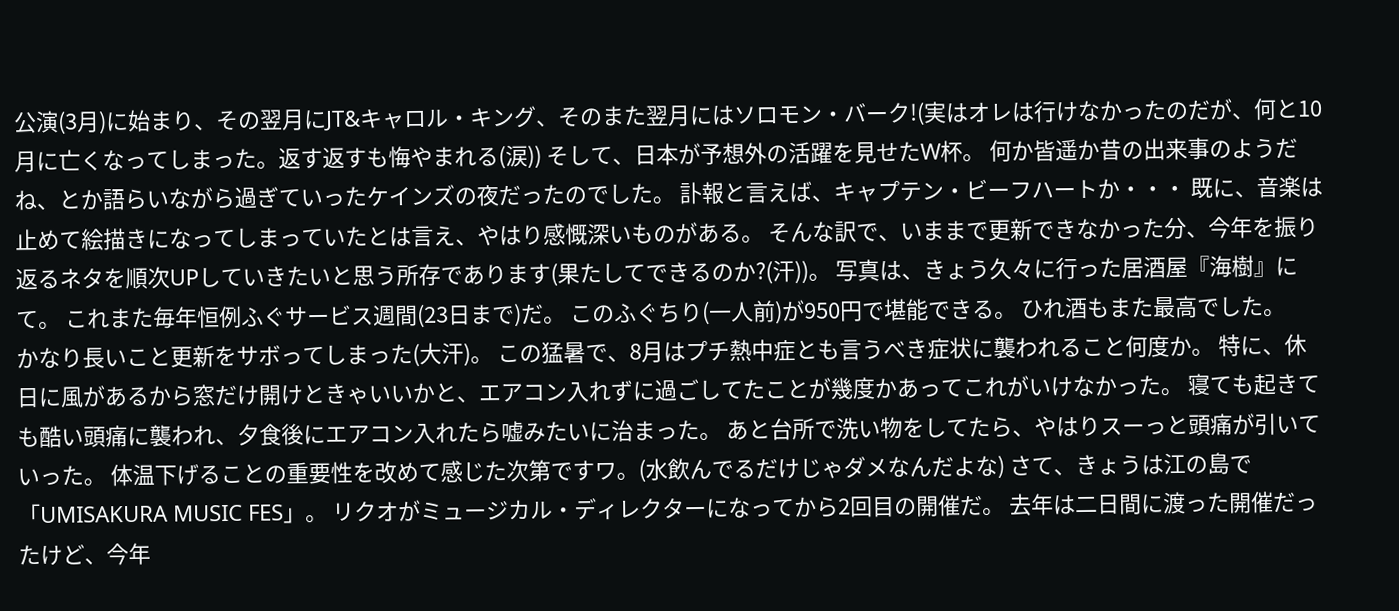公演(3月)に始まり、その翌月にJT&キャロル・キング、そのまた翌月にはソロモン・バーク!(実はオレは行けなかったのだが、何と10月に亡くなってしまった。返す返すも悔やまれる(涙)) そして、日本が予想外の活躍を見せたW杯。 何か皆遥か昔の出来事のようだね、とか語らいながら過ぎていったケインズの夜だったのでした。 訃報と言えば、キャプテン・ビーフハートか・・・ 既に、音楽は止めて絵描きになってしまっていたとは言え、やはり感慨深いものがある。 そんな訳で、いままで更新できなかった分、今年を振り返るネタを順次UPしていきたいと思う所存であります(果たしてできるのか?(汗))。 写真は、きょう久々に行った居酒屋『海樹』にて。 これまた毎年恒例ふぐサービス週間(23日まで)だ。 このふぐちり(一人前)が950円で堪能できる。 ひれ酒もまた最高でした。
かなり長いこと更新をサボってしまった(大汗)。 この猛暑で、8月はプチ熱中症とも言うべき症状に襲われること何度か。 特に、休日に風があるから窓だけ開けときゃいいかと、エアコン入れずに過ごしてたことが幾度かあってこれがいけなかった。 寝ても起きても酷い頭痛に襲われ、夕食後にエアコン入れたら嘘みたいに治まった。 あと台所で洗い物をしてたら、やはりスーっと頭痛が引いていった。 体温下げることの重要性を改めて感じた次第ですワ。(水飲んでるだけじゃダメなんだよな) さて、きょうは江の島で「UMISAKURA MUSIC FES」。 リクオがミュージカル・ディレクターになってから2回目の開催だ。 去年は二日間に渡った開催だったけど、今年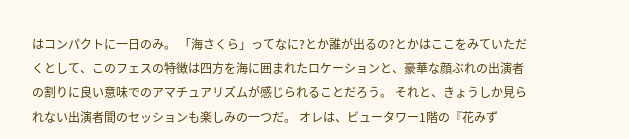はコンパクトに一日のみ。 「海さくら」ってなに?とか誰が出るの?とかはここをみていただくとして、このフェスの特徴は四方を海に囲まれたロケーションと、豪華な顔ぶれの出演者の割りに良い意味でのアマチュアリズムが感じられることだろう。 それと、きょうしか見られない出演者間のセッションも楽しみの一つだ。 オレは、ビュータワー1階の『花みず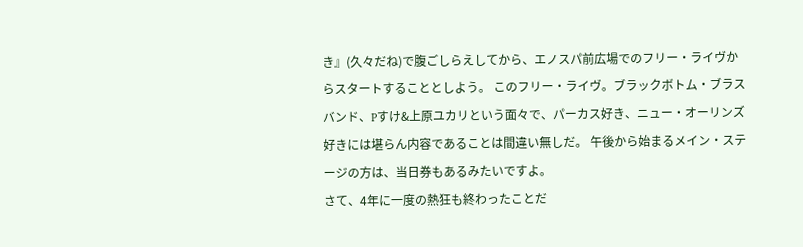き』(久々だね)で腹ごしらえしてから、エノスパ前広場でのフリー・ライヴからスタートすることとしよう。 このフリー・ライヴ。ブラックボトム・ブラスバンド、Pすけ&上原ユカリという面々で、パーカス好き、ニュー・オーリンズ好きには堪らん内容であることは間違い無しだ。 午後から始まるメイン・ステージの方は、当日券もあるみたいですよ。
さて、4年に一度の熱狂も終わったことだ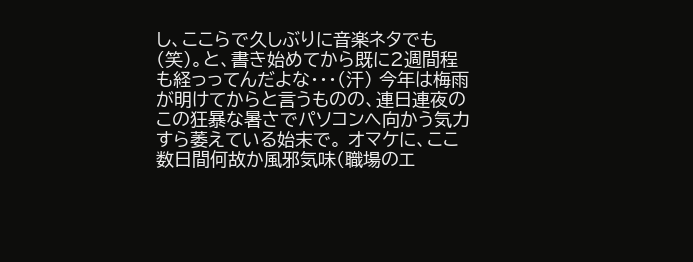し、ここらで久しぶりに音楽ネタでも(笑)。と、書き始めてから既に2週間程も経っってんだよな・・・(汗) 今年は梅雨が明けてからと言うものの、連日連夜のこの狂暴な暑さでパソコンへ向かう気力すら萎えている始末で。 オマケに、ここ数日間何故か風邪気味(職場のエ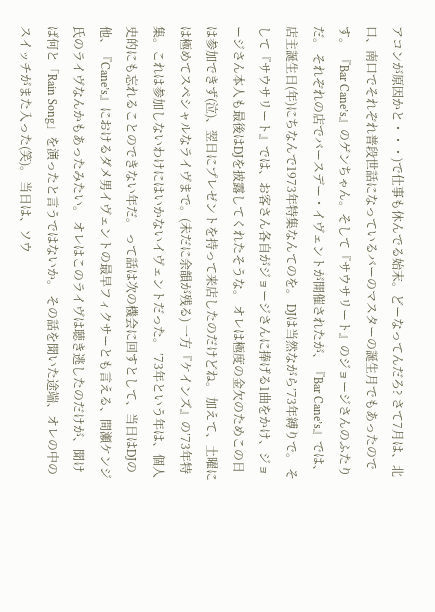アコンが原因かと・・・)で仕事も休んでる始末。どーなってんだろ? さて7月は、北口、南口でそれぞれ普段世話になっているバーのマスターの誕生月でもあったのです。 『Bar Cane’s』のゲンちゃん。そして『サウサリート』のジョージさんのふたりだ。 それぞれの店でバースデー・イヴェントが開催されたが、『Bar Cane’s』では、店主誕生日(年)にちなんで1973年特集なんてのを。 DJは当然ながら’73年縛りで。 そして『サウサリート』では、お客さん各自がジョージさんに捧げる1曲をかけ、ジョージさん本人も最後はDJを披露してくれたそうな。 オレは極度の金欠のためこの日は参加できず(泣)、翌日にプレゼントを持って来店したのだけどね。 加えて、土曜には極めてスペシャルなライヴまで。(未だに余韻が残る) 一方『ケインズ』の’73年特集。これは参加しないわけにはいかないイヴェントだった。 ’73年という年は、個人史的にも忘れることのできない年だ。 って話は次の機会に回すとして、当日はDJの他、『Cane’s』におけるダメ男イヴェントの最早フィクサーとも言える、間瀬ケンジ氏のライヴなんかもあったみたい。 オレはこのライヴは聴き逃したのだけが、聞けば何と「Rain Song」を演ったと言うではないか。 その話を聞いた途端、オレの中のスイッチがまた入った(笑)。 当日は、ソウ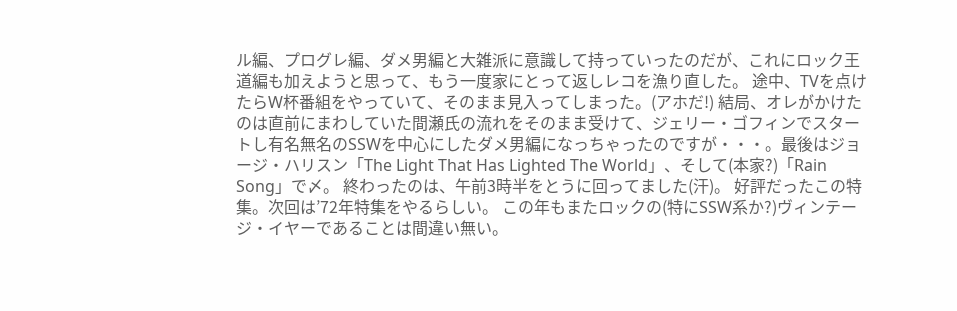ル編、プログレ編、ダメ男編と大雑派に意識して持っていったのだが、これにロック王道編も加えようと思って、もう一度家にとって返しレコを漁り直した。 途中、TVを点けたらW杯番組をやっていて、そのまま見入ってしまった。(アホだ!) 結局、オレがかけたのは直前にまわしていた間瀬氏の流れをそのまま受けて、ジェリー・ゴフィンでスタートし有名無名のSSWを中心にしたダメ男編になっちゃったのですが・・・。最後はジョージ・ハリスン「The Light That Has Lighted The World」、そして(本家?)「Rain Song」で〆。 終わったのは、午前3時半をとうに回ってました(汗)。 好評だったこの特集。次回は’72年特集をやるらしい。 この年もまたロックの(特にSSW系か?)ヴィンテージ・イヤーであることは間違い無い。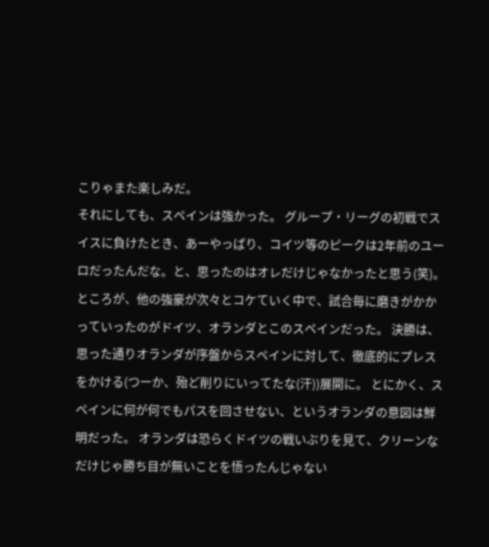こりゃまた楽しみだ。
それにしても、スペインは強かった。 グループ・リーグの初戦でスイスに負けたとき、あーやっぱり、コイツ等のピークは2年前のユーロだったんだな。と、思ったのはオレだけじゃなかったと思う(笑)。 ところが、他の強豪が次々とコケていく中で、試合毎に磨きがかかっていったのがドイツ、オランダとこのスペインだった。 決勝は、思った通りオランダが序盤からスペインに対して、徹底的にプレスをかける(つーか、殆ど削りにいってたな(汗))展開に。 とにかく、スペインに何が何でもパスを回させない、というオランダの意図は鮮明だった。 オランダは恐らくドイツの戦いぶりを見て、クリーンなだけじゃ勝ち目が無いことを悟ったんじゃない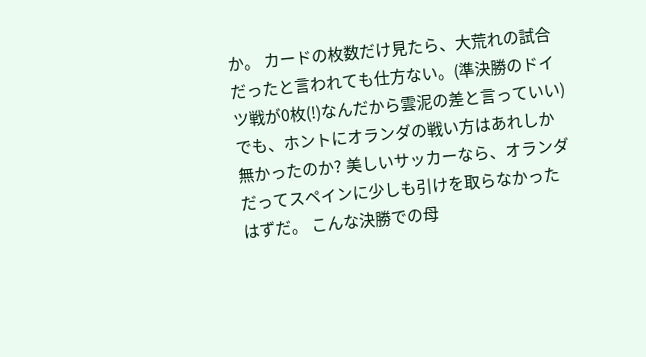か。 カードの枚数だけ見たら、大荒れの試合だったと言われても仕方ない。(準決勝のドイツ戦が0枚(!)なんだから雲泥の差と言っていい) でも、ホントにオランダの戦い方はあれしか無かったのか? 美しいサッカーなら、オランダだってスペインに少しも引けを取らなかったはずだ。 こんな決勝での母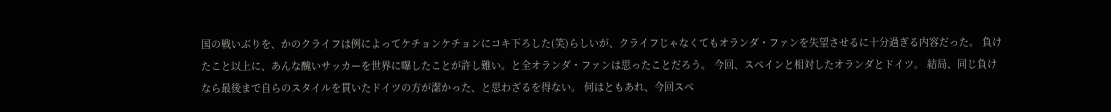国の戦いぶりを、かのクライフは例によってケチョンケチョンにコキ下ろした(笑)らしいが、クライフじゃなくてもオランダ・ファンを失望させるに十分過ぎる内容だった。 負けたこと以上に、あんな醜いサッカーを世界に曝したことが許し難い。と全オランダ・ファンは思ったことだろう。 今回、スペインと相対したオランダとドイツ。 結局、同じ負けなら最後まで自らのスタイルを貫いたドイツの方が潔かった、と思わざるを得ない。 何はともあれ、今回スペ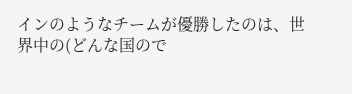インのようなチームが優勝したのは、世界中の(どんな国ので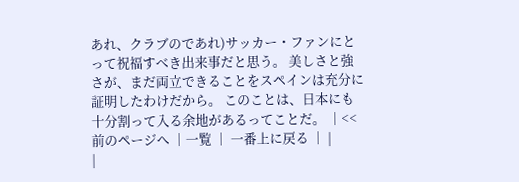あれ、クラブのであれ)サッカー・ファンにとって祝福すべき出来事だと思う。 美しさと強さが、まだ両立できることをスペインは充分に証明したわけだから。 このことは、日本にも十分割って入る余地があるってことだ。 │<< 前のページへ │一覧 │ 一番上に戻る │ |
|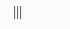|||